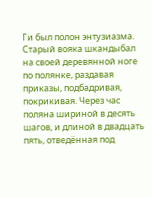Ги был полон энтузиазма. Старый вояка шкандыбал на своей деревянной ноге по полянке, раздавая приказы, подбадривая, покрикивая. Через час поляна шириной в десять шагов, и длиной в двадцать пять, отведённая под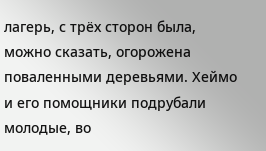лагерь, с трёх сторон была, можно сказать, огорожена поваленными деревьями. Хеймо и его помощники подрубали молодые, во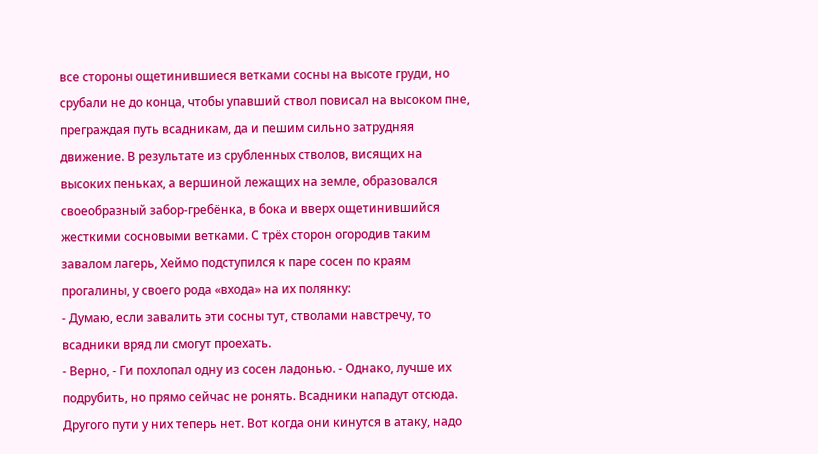все стороны ощетинившиеся ветками сосны на высоте груди, но срубали не до конца, чтобы упавший ствол повисал на высоком пне, преграждая путь всадникам, да и пешим сильно затрудняя движение. В результате из срубленных стволов, висящих на высоких пеньках, а вершиной лежащих на земле, образовался своеобразный забор-гребёнка, в бока и вверх ощетинившийся жесткими сосновыми ветками. С трёх сторон огородив таким завалом лагерь, Хеймо подступился к паре сосен по краям прогалины, у своего рода «входа» на их полянку:
- Думаю, если завалить эти сосны тут, стволами навстречу, то всадники вряд ли смогут проехать.
- Верно, - Ги похлопал одну из сосен ладонью. - Однако, лучше их подрубить, но прямо сейчас не ронять. Всадники нападут отсюда. Другого пути у них теперь нет. Вот когда они кинутся в атаку, надо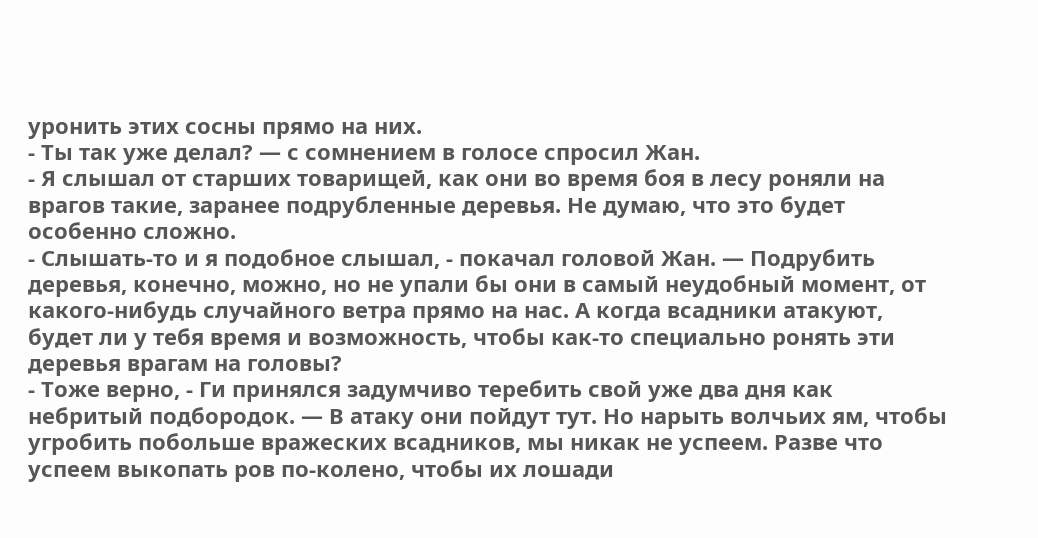уронить этих сосны прямо на них.
- Ты так уже делал? — с сомнением в голосе спросил Жан.
- Я слышал от старших товарищей, как они во время боя в лесу роняли на врагов такие, заранее подрубленные деревья. Не думаю, что это будет особенно сложно.
- Слышать-то и я подобное слышал, - покачал головой Жан. — Подрубить деревья, конечно, можно, но не упали бы они в самый неудобный момент, от какого-нибудь случайного ветра прямо на нас. А когда всадники атакуют, будет ли у тебя время и возможность, чтобы как-то специально ронять эти деревья врагам на головы?
- Тоже верно, - Ги принялся задумчиво теребить свой уже два дня как небритый подбородок. — В атаку они пойдут тут. Но нарыть волчьих ям, чтобы угробить побольше вражеских всадников, мы никак не успеем. Разве что успеем выкопать ров по-колено, чтобы их лошади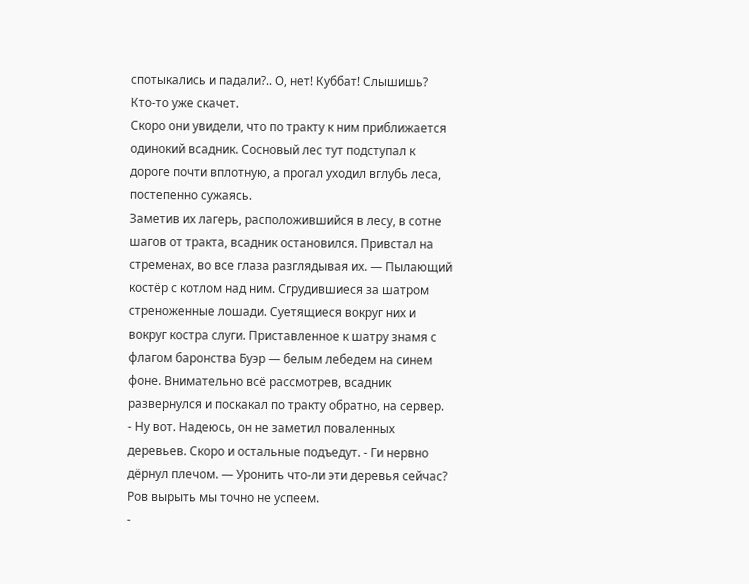спотыкались и падали?.. О, нет! Куббат! Слышишь? Кто-то уже скачет.
Скоро они увидели, что по тракту к ним приближается одинокий всадник. Сосновый лес тут подступал к дороге почти вплотную, а прогал уходил вглубь леса, постепенно сужаясь.
Заметив их лагерь, расположившийся в лесу, в сотне шагов от тракта, всадник остановился. Привстал на стременах, во все глаза разглядывая их. — Пылающий костёр с котлом над ним. Сгрудившиеся за шатром стреноженные лошади. Суетящиеся вокруг них и вокруг костра слуги. Приставленное к шатру знамя с флагом баронства Буэр — белым лебедем на синем фоне. Внимательно всё рассмотрев, всадник развернулся и поскакал по тракту обратно, на сервер.
- Ну вот. Надеюсь, он не заметил поваленных деревьев. Скоро и остальные подъедут. - Ги нервно дёрнул плечом. — Уронить что-ли эти деревья сейчас? Ров вырыть мы точно не успеем.
-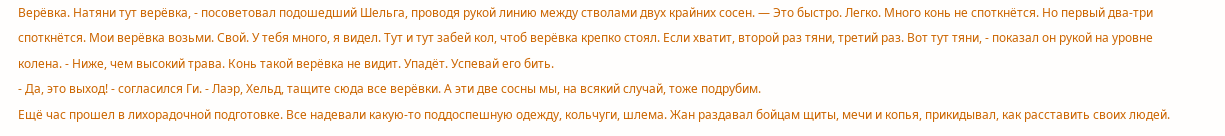Верёвка. Натяни тут верёвка, - посоветовал подошедший Шельга, проводя рукой линию между стволами двух крайних сосен. — Это быстро. Легко. Много конь не споткнётся. Но первый два-три споткнётся. Мои верёвка возьми. Свой. У тебя много, я видел. Тут и тут забей кол, чтоб верёвка крепко стоял. Если хватит, второй раз тяни, третий раз. Вот тут тяни, - показал он рукой на уровне колена. - Ниже, чем высокий трава. Конь такой верёвка не видит. Упадёт. Успевай его бить.
- Да, это выход! - согласился Ги. - Лаэр, Хельд, тащите сюда все верёвки. А эти две сосны мы, на всякий случай, тоже подрубим.
Ещё час прошел в лихорадочной подготовке. Все надевали какую-то поддоспешную одежду, кольчуги, шлема. Жан раздавал бойцам щиты, мечи и копья, прикидывал, как расставить своих людей.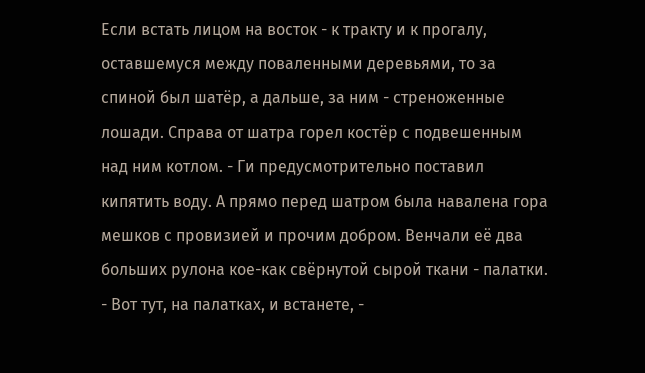Если встать лицом на восток - к тракту и к прогалу, оставшемуся между поваленными деревьями, то за спиной был шатёр, а дальше, за ним - стреноженные лошади. Справа от шатра горел костёр с подвешенным над ним котлом. - Ги предусмотрительно поставил кипятить воду. А прямо перед шатром была навалена гора мешков с провизией и прочим добром. Венчали её два больших рулона кое-как свёрнутой сырой ткани - палатки.
- Вот тут, на палатках, и встанете, -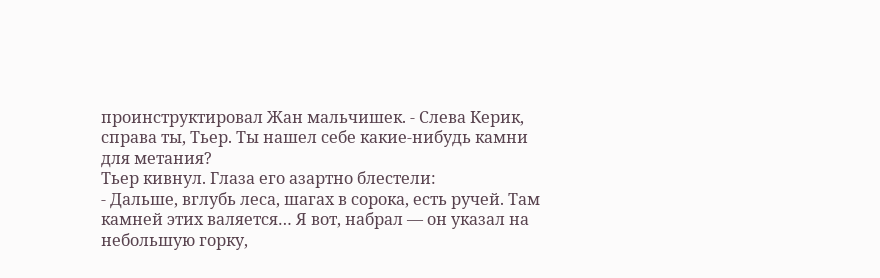проинструктировал Жан мальчишек. - Слева Керик, справа ты, Тьер. Ты нашел себе какие-нибудь камни для метания?
Тьер кивнул. Глаза его азартно блестели:
- Дальше, вглубь леса, шагах в сорока, есть ручей. Там камней этих валяется… Я вот, набрал — он указал на небольшую горку,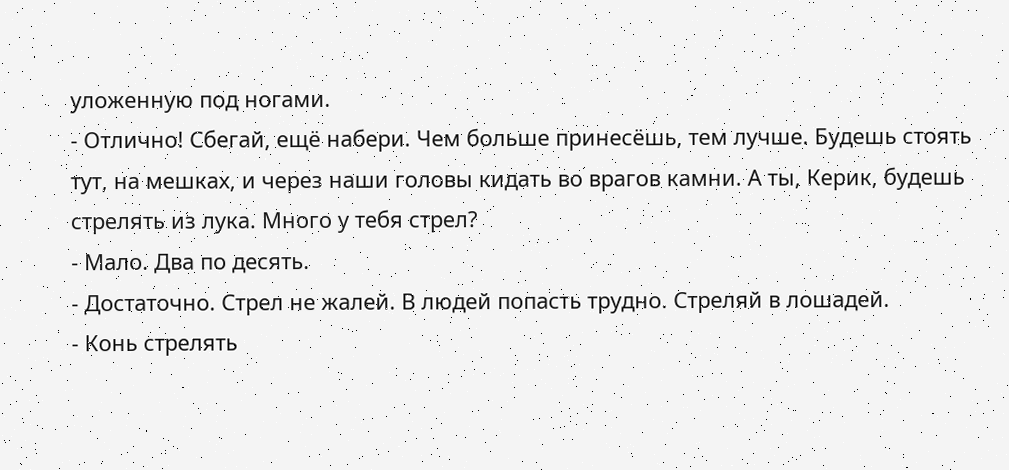уложенную под ногами.
- Отлично! Сбегай, ещё набери. Чем больше принесёшь, тем лучше. Будешь стоять тут, на мешках, и через наши головы кидать во врагов камни. А ты, Керик, будешь стрелять из лука. Много у тебя стрел?
- Мало. Два по десять.
- Достаточно. Стрел не жалей. В людей попасть трудно. Стреляй в лошадей.
- Конь стрелять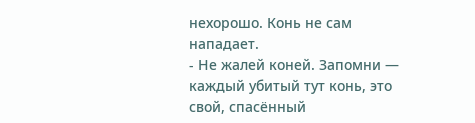нехорошо. Конь не сам нападает.
- Не жалей коней. Запомни — каждый убитый тут конь, это свой, спасённый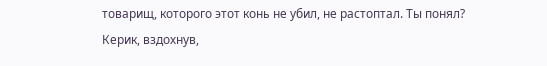товарищ, которого этот конь не убил, не растоптал. Ты понял?
Керик, вздохнув,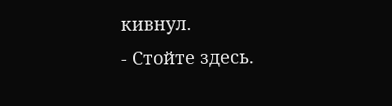кивнул.
- Стойте здесь.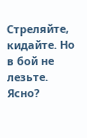Стреляйте, кидайте. Но в бой не лезьте. Ясно?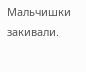Мальчишки закивали.